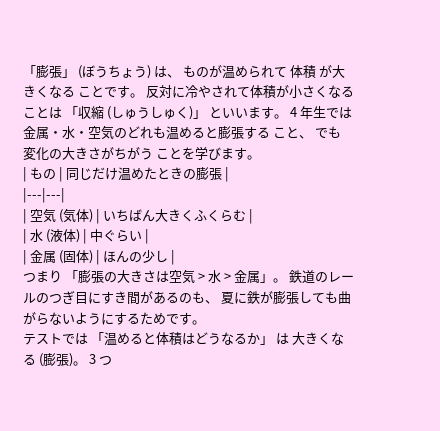「膨張」 (ぼうちょう) は、 ものが温められて 体積 が大きくなる ことです。 反対に冷やされて体積が小さくなることは 「収縮 (しゅうしゅく)」 といいます。 4 年生では 金属・水・空気のどれも温めると膨張する こと、 でも 変化の大きさがちがう ことを学びます。
| もの | 同じだけ温めたときの膨張 |
|---|---|
| 空気 (気体) | いちばん大きくふくらむ |
| 水 (液体) | 中ぐらい |
| 金属 (固体) | ほんの少し |
つまり 「膨張の大きさは空気 > 水 > 金属」。 鉄道のレールのつぎ目にすき間があるのも、 夏に鉄が膨張しても曲がらないようにするためです。
テストでは 「温めると体積はどうなるか」 は 大きくなる (膨張)。 3 つ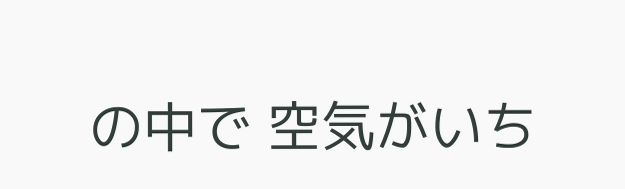の中で 空気がいち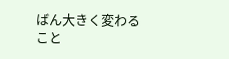ばん大きく変わる こと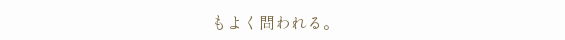もよく問われる。